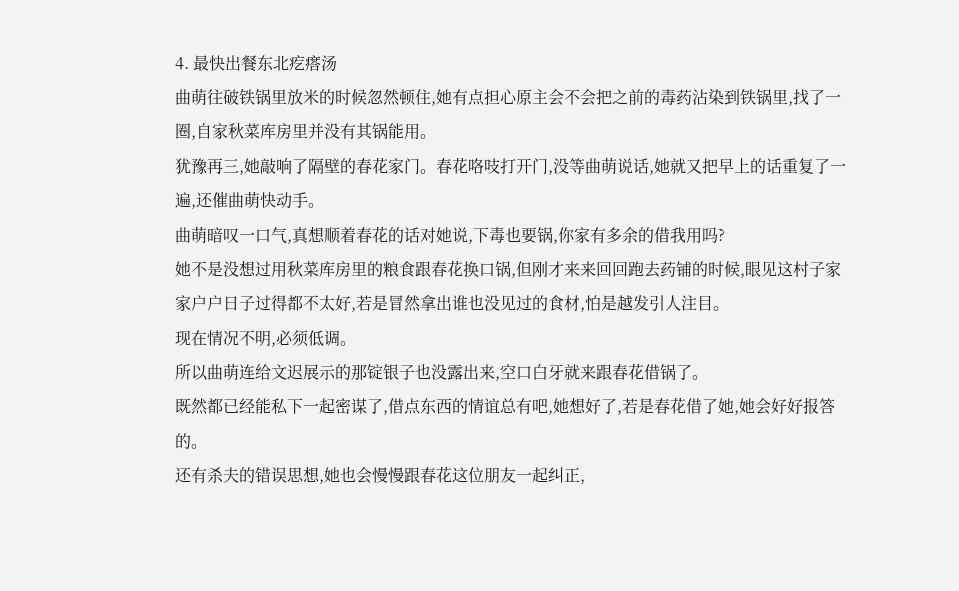4. 最快出餐东北疙瘩汤
曲萌往破铁锅里放米的时候忽然顿住,她有点担心原主会不会把之前的毒药沾染到铁锅里,找了一圈,自家秋菜库房里并没有其锅能用。
犹豫再三,她敲响了隔壁的春花家门。春花咯吱打开门,没等曲萌说话,她就又把早上的话重复了一遍,还催曲萌快动手。
曲萌暗叹一口气,真想顺着春花的话对她说,下毒也要锅,你家有多余的借我用吗?
她不是没想过用秋菜库房里的粮食跟春花换口锅,但刚才来来回回跑去药铺的时候,眼见这村子家家户户日子过得都不太好,若是冒然拿出谁也没见过的食材,怕是越发引人注目。
现在情况不明,必须低调。
所以曲萌连给文迟展示的那锭银子也没露出来,空口白牙就来跟春花借锅了。
既然都已经能私下一起密谋了,借点东西的情谊总有吧,她想好了,若是春花借了她,她会好好报答的。
还有杀夫的错误思想,她也会慢慢跟春花这位朋友一起纠正,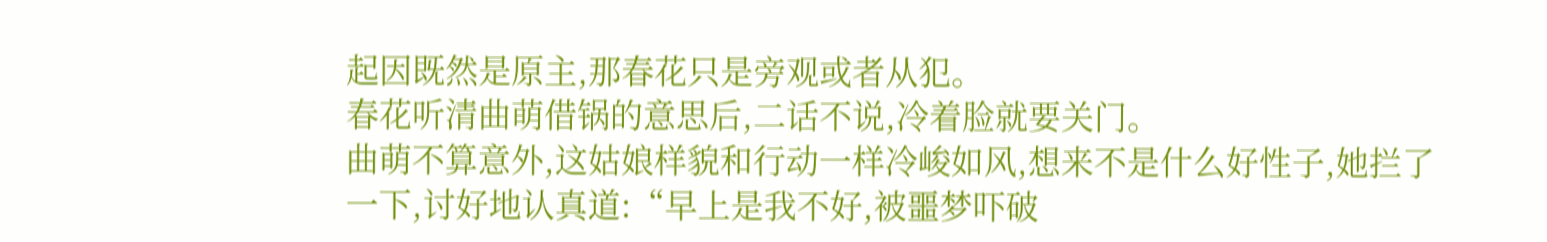起因既然是原主,那春花只是旁观或者从犯。
春花听清曲萌借锅的意思后,二话不说,冷着脸就要关门。
曲萌不算意外,这姑娘样貌和行动一样冷峻如风,想来不是什么好性子,她拦了一下,讨好地认真道:“早上是我不好,被噩梦吓破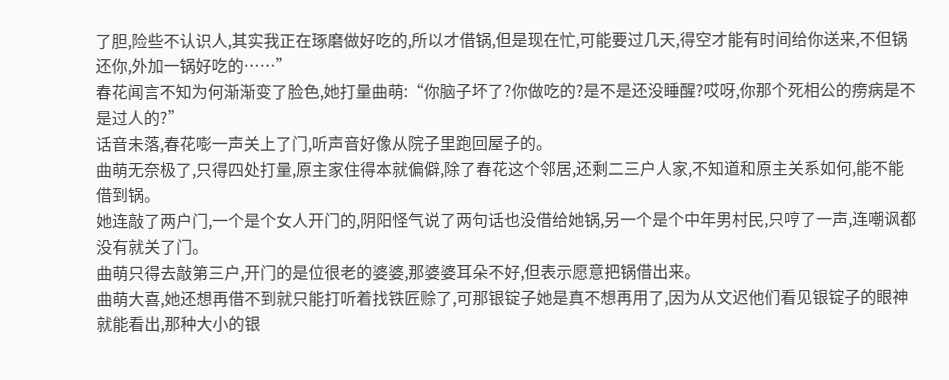了胆,险些不认识人,其实我正在琢磨做好吃的,所以才借锅,但是现在忙,可能要过几天,得空才能有时间给你送来,不但锅还你,外加一锅好吃的……”
春花闻言不知为何渐渐变了脸色,她打量曲萌:“你脑子坏了?你做吃的?是不是还没睡醒?哎呀,你那个死相公的痨病是不是过人的?”
话音未落,春花嘭一声关上了门,听声音好像从院子里跑回屋子的。
曲萌无奈极了,只得四处打量,原主家住得本就偏僻,除了春花这个邻居,还剩二三户人家,不知道和原主关系如何,能不能借到锅。
她连敲了两户门,一个是个女人开门的,阴阳怪气说了两句话也没借给她锅,另一个是个中年男村民,只哼了一声,连嘲讽都没有就关了门。
曲萌只得去敲第三户,开门的是位很老的婆婆,那婆婆耳朵不好,但表示愿意把锅借出来。
曲萌大喜,她还想再借不到就只能打听着找铁匠赊了,可那银锭子她是真不想再用了,因为从文迟他们看见银锭子的眼神就能看出,那种大小的银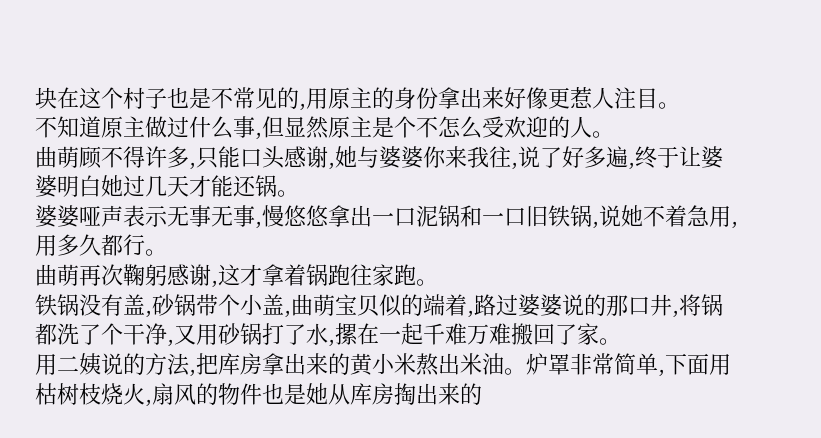块在这个村子也是不常见的,用原主的身份拿出来好像更惹人注目。
不知道原主做过什么事,但显然原主是个不怎么受欢迎的人。
曲萌顾不得许多,只能口头感谢,她与婆婆你来我往,说了好多遍,终于让婆婆明白她过几天才能还锅。
婆婆哑声表示无事无事,慢悠悠拿出一口泥锅和一口旧铁锅,说她不着急用,用多久都行。
曲萌再次鞠躬感谢,这才拿着锅跑往家跑。
铁锅没有盖,砂锅带个小盖,曲萌宝贝似的端着,路过婆婆说的那口井,将锅都洗了个干净,又用砂锅打了水,摞在一起千难万难搬回了家。
用二姨说的方法,把库房拿出来的黄小米熬出米油。炉罩非常简单,下面用枯树枝烧火,扇风的物件也是她从库房掏出来的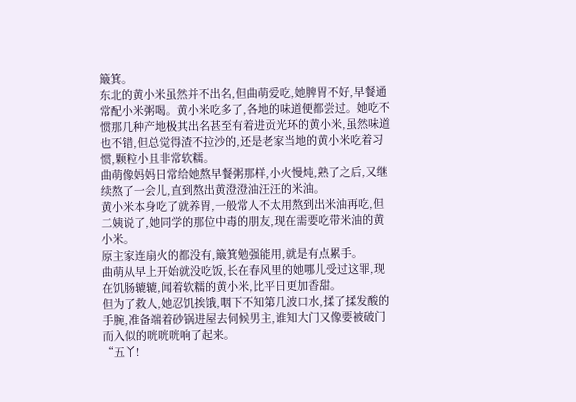簸箕。
东北的黄小米虽然并不出名,但曲萌爱吃,她脾胃不好,早餐通常配小米粥喝。黄小米吃多了,各地的味道便都尝过。她吃不惯那几种产地极其出名甚至有着进贡光环的黄小米,虽然味道也不错,但总觉得渣不拉沙的,还是老家当地的黄小米吃着习惯,颗粒小且非常软糯。
曲萌像妈妈日常给她熬早餐粥那样,小火慢炖,熟了之后,又继续熬了一会儿,直到熬出黄澄澄油汪汪的米油。
黄小米本身吃了就养胃,一般常人不太用熬到出米油再吃,但二姨说了,她同学的那位中毒的朋友,现在需要吃带米油的黄小米。
原主家连扇火的都没有,簸箕勉强能用,就是有点累手。
曲萌从早上开始就没吃饭,长在春风里的她哪儿受过这罪,现在饥肠辘辘,闻着软糯的黄小米,比平日更加香甜。
但为了救人,她忍饥挨饿,咽下不知第几波口水,揉了揉发酸的手腕,准备端着砂锅进屋去伺候男主,谁知大门又像要被破门而入似的咣咣咣响了起来。
“五丫!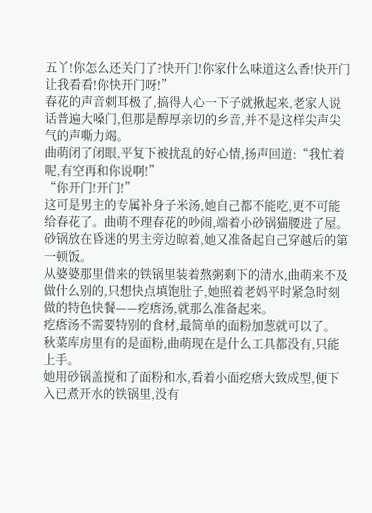五丫!你怎么还关门了?快开门!你家什么味道这么香!快开门让我看看!你快开门呀!”
春花的声音刺耳极了,搞得人心一下子就揪起来,老家人说话普遍大嗓门,但那是醇厚亲切的乡音,并不是这样尖声尖气的声嘶力竭。
曲萌闭了闭眼,平复下被扰乱的好心情,扬声回道:“我忙着呢,有空再和你说啊!”
“你开门!开门!”
这可是男主的专属补身子米汤,她自己都不能吃,更不可能给春花了。曲萌不理春花的吵闹,端着小砂锅猫腰进了屋。
砂锅放在昏迷的男主旁边晾着,她又准备起自己穿越后的第一顿饭。
从婆婆那里借来的铁锅里装着熬粥剩下的清水,曲萌来不及做什么别的,只想快点填饱肚子,她照着老妈平时紧急时刻做的特色快餐——疙瘩汤,就那么准备起来。
疙瘩汤不需要特别的食材,最简单的面粉加葱就可以了。
秋菜库房里有的是面粉,曲萌现在是什么工具都没有,只能上手。
她用砂锅盖搅和了面粉和水,看着小面疙瘩大致成型,便下入已煮开水的铁锅里,没有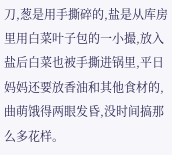刀,葱是用手撕碎的,盐是从库房里用白菜叶子包的一小撮,放入盐后白菜也被手撕进锅里,平日妈妈还要放香油和其他食材的,曲萌饿得两眼发昏,没时间搞那么多花样。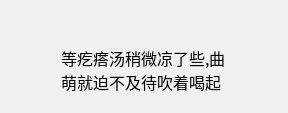等疙瘩汤稍微凉了些,曲萌就迫不及待吹着喝起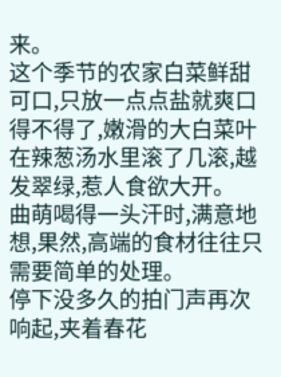来。
这个季节的农家白菜鲜甜可口,只放一点点盐就爽口得不得了,嫩滑的大白菜叶在辣葱汤水里滚了几滚,越发翠绿,惹人食欲大开。
曲萌喝得一头汗时,满意地想,果然,高端的食材往往只需要简单的处理。
停下没多久的拍门声再次响起,夹着春花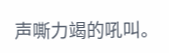声嘶力竭的吼叫。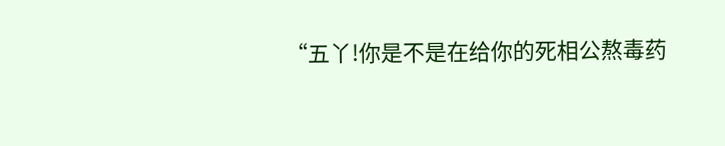“五丫!你是不是在给你的死相公熬毒药